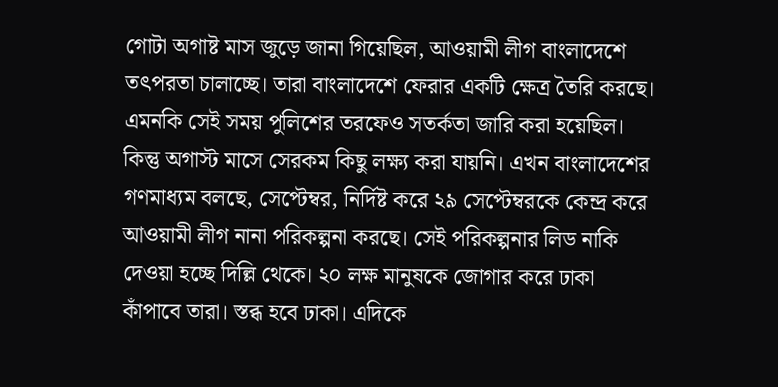গোটা অগাষ্ট মাস জুড়ে জানা গিয়েছিল, আওয়ামী লীগ বাংলাদেশে তৎপরতা চালাচ্ছে। তারা বাংলাদেশে ফেরার একটি ক্ষেত্র তৈরি করছে। এমনকি সেই সময় পুলিশের তরফেও সতর্কতা জারি করা হয়েছিল। কিন্তু অগাস্ট মাসে সেরকম কিছু লক্ষ্য করা যায়নি। এখন বাংলাদেশের গণমাধ্যম বলছে, সেপ্টেম্বর, নির্দিষ্ট করে ২৯ সেপ্টেম্বরকে কেন্দ্র করে আওয়ামী লীগ নানা পরিকল্পনা করছে। সেই পরিকল্পনার লিড নাকি দেওয়া হচ্ছে দিল্লি থেকে। ২০ লক্ষ মানুষকে জোগার করে ঢাকা কাঁপাবে তারা। স্তব্ধ হবে ঢাকা। এদিকে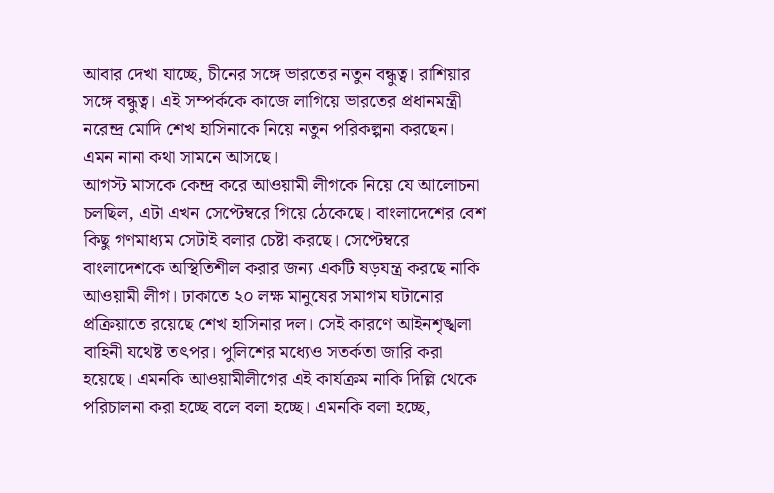আবার দেখা যাচ্ছে, চীনের সঙ্গে ভারতের নতুন বন্ধুত্ব। রাশিয়ার সঙ্গে বন্ধুত্ব। এই সম্পর্ককে কাজে লাগিয়ে ভারতের প্রধানমন্ত্রী নরেন্দ্র মোদি শেখ হাসিনাকে নিয়ে নতুন পরিকল্পনা করছেন। এমন নানা কথা সামনে আসছে।
আগস্ট মাসকে কেন্দ্র করে আওয়ামী লীগকে নিয়ে যে আলোচনা চলছিল, এটা এখন সেপ্টেম্বরে গিয়ে ঠেকেছে। বাংলাদেশের বেশ কিছু গণমাধ্যম সেটাই বলার চেষ্টা করছে। সেপ্টেম্বরে বাংলাদেশকে অস্থিতিশীল করার জন্য একটি ষড়যন্ত্র করছে নাকি আওয়ামী লীগ। ঢাকাতে ২০ লক্ষ মানুষের সমাগম ঘটানোর প্রক্রিয়াতে রয়েছে শেখ হাসিনার দল। সেই কারণে আইনশৃঙ্খলা বাহিনী যথেষ্ট তৎপর। পুলিশের মধ্যেও সতর্কতা জারি করা হয়েছে। এমনকি আওয়ামীলীগের এই কার্যক্রম নাকি দিল্লি থেকে পরিচালনা করা হচ্ছে বলে বলা হচ্ছে। এমনকি বলা হচ্ছে,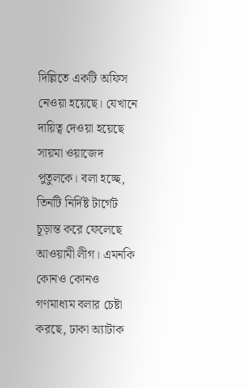দিল্লিতে একটি অফিস নেওয়া হয়েছে। যেখানে দায়িত্ব দেওয়া হয়েছে সায়মা ওয়াজেদ পুতুলকে। বলা হচ্ছে, তিনটি নির্দিষ্ট টার্গেট চূড়ান্ত করে ফেলেছে আওয়ামী লীগ। এমনকি কোনও কোনও গণমাধ্যম বলার চেষ্টা করছে, ঢাকা অ্যাটাক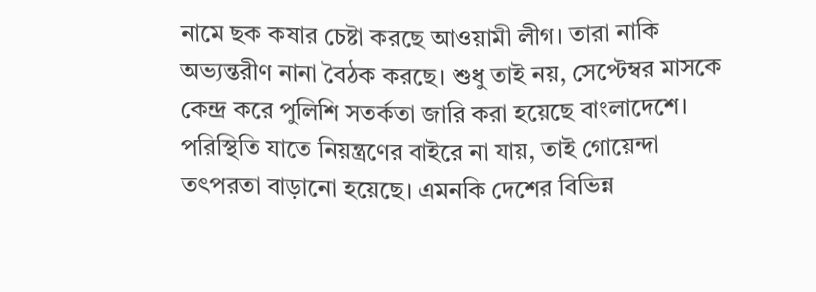নামে ছক কষার চেষ্টা করছে আওয়ামী লীগ। তারা নাকি অভ্যন্তরীণ নানা বৈঠক করছে। শুধু তাই নয়, সেপ্টেম্বর মাসকে কেন্দ্র করে পুলিশি সতর্কতা জারি করা হয়েছে বাংলাদেশে। পরিস্থিতি যাতে নিয়ন্ত্রণের বাইরে না যায়, তাই গোয়েন্দা তৎপরতা বাড়ানো হয়েছে। এমনকি দেশের বিভিন্ন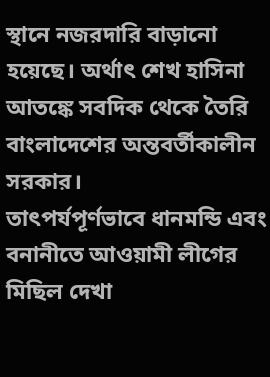স্থানে নজরদারি বাড়ানো হয়েছে। অর্থাৎ শেখ হাসিনা আতঙ্কে সবদিক থেকে তৈরি বাংলাদেশের অন্তবর্তীকালীন সরকার।
তাৎপর্যপূর্ণভাবে ধানমন্ডি এবং বনানীতে আওয়ামী লীগের মিছিল দেখা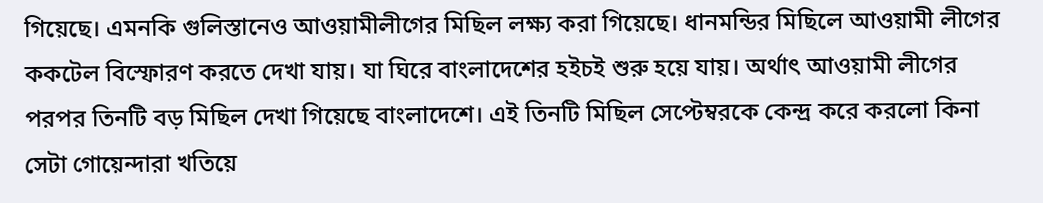গিয়েছে। এমনকি গুলিস্তানেও আওয়ামীলীগের মিছিল লক্ষ্য করা গিয়েছে। ধানমন্ডির মিছিলে আওয়ামী লীগের ককটেল বিস্ফোরণ করতে দেখা যায়। যা ঘিরে বাংলাদেশের হইচই শুরু হয়ে যায়। অর্থাৎ আওয়ামী লীগের পরপর তিনটি বড় মিছিল দেখা গিয়েছে বাংলাদেশে। এই তিনটি মিছিল সেপ্টেম্বরকে কেন্দ্র করে করলো কিনা সেটা গোয়েন্দারা খতিয়ে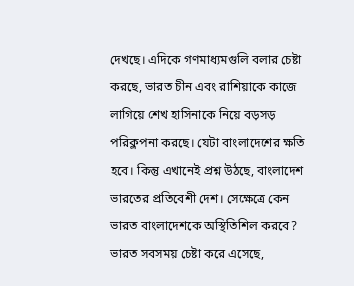দেখছে। এদিকে গণমাধ্যমগুলি বলার চেষ্টা করছে, ভারত চীন এবং রাশিয়াকে কাজে লাগিয়ে শেখ হাসিনাকে নিয়ে বড়সড় পরিক্লপনা করছে। যেটা বাংলাদেশের ক্ষতি হবে। কিন্তু এখানেই প্রশ্ন উঠছে, বাংলাদেশ ভারতের প্রতিবেশী দেশ। সেক্ষেত্রে কেন ভারত বাংলাদেশকে অস্থিতিশিল করবে? ভারত সবসময় চেষ্টা করে এসেছে,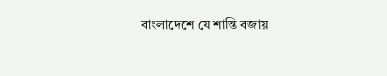বাংলাদেশে যে শান্তি বজায়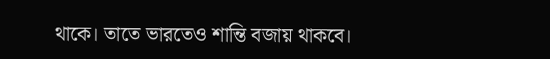থাকে। তাতে ভারতেও শান্তি বজায় থাকবে।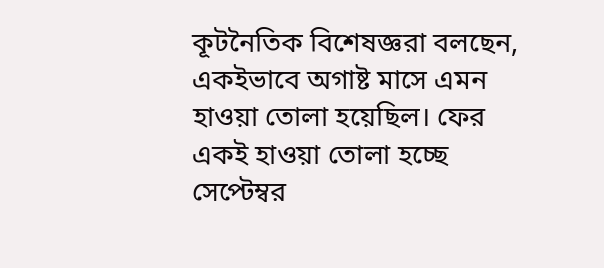কূটনৈতিক বিশেষজ্ঞরা বলছেন, একইভাবে অগাষ্ট মাসে এমন হাওয়া তোলা হয়েছিল। ফের একই হাওয়া তোলা হচ্ছে সেপ্টেম্বর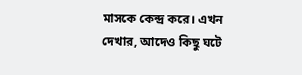মাসকে কেন্দ্র করে। এখন দেখার, আদেও কিছু ঘটে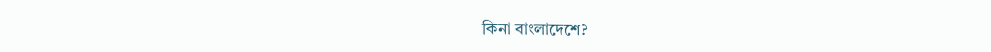কিনা বাংলাদেশে?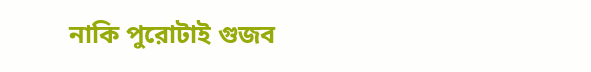নাকি পুরোটাই গুজব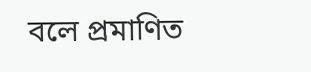বলে প্রমাণিত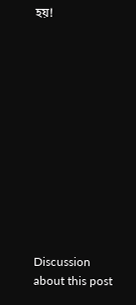হয়!












Discussion about this post